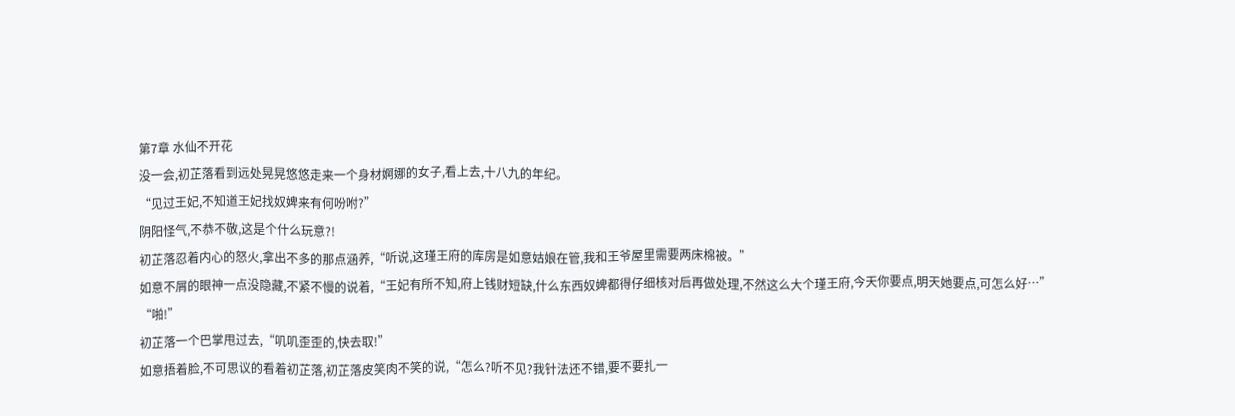第7章 水仙不开花
没一会,初芷落看到远处晃晃悠悠走来一个身材婀娜的女子,看上去,十八九的年纪。
“见过王妃,不知道王妃找奴婢来有何吩咐?”
阴阳怪气,不恭不敬,这是个什么玩意?!
初芷落忍着内心的怒火,拿出不多的那点涵养,“听说,这瑾王府的库房是如意姑娘在管,我和王爷屋里需要两床棉被。”
如意不屑的眼神一点没隐藏,不紧不慢的说着,“王妃有所不知,府上钱财短缺,什么东西奴婢都得仔细核对后再做处理,不然这么大个瑾王府,今天你要点,明天她要点,可怎么好…”
“啪!”
初芷落一个巴掌甩过去,“叽叽歪歪的,快去取!”
如意捂着脸,不可思议的看着初芷落,初芷落皮笑肉不笑的说,“怎么?听不见?我针法还不错,要不要扎一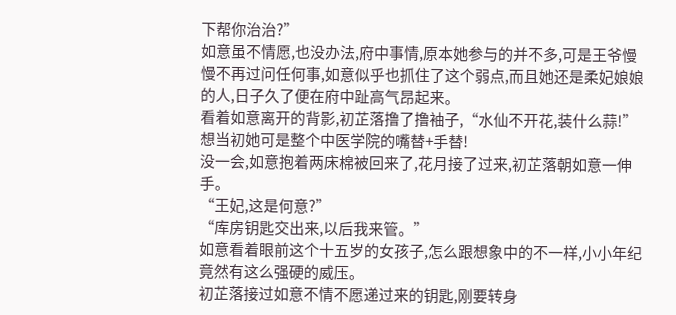下帮你治治?”
如意虽不情愿,也没办法,府中事情,原本她参与的并不多,可是王爷慢慢不再过问任何事,如意似乎也抓住了这个弱点,而且她还是柔妃娘娘的人,日子久了便在府中趾高气昂起来。
看着如意离开的背影,初芷落撸了撸袖子,“水仙不开花,装什么蒜!”
想当初她可是整个中医学院的嘴替+手替!
没一会,如意抱着两床棉被回来了,花月接了过来,初芷落朝如意一伸手。
“王妃,这是何意?”
“库房钥匙交出来,以后我来管。”
如意看着眼前这个十五岁的女孩子,怎么跟想象中的不一样,小小年纪竟然有这么强硬的威压。
初芷落接过如意不情不愿递过来的钥匙,刚要转身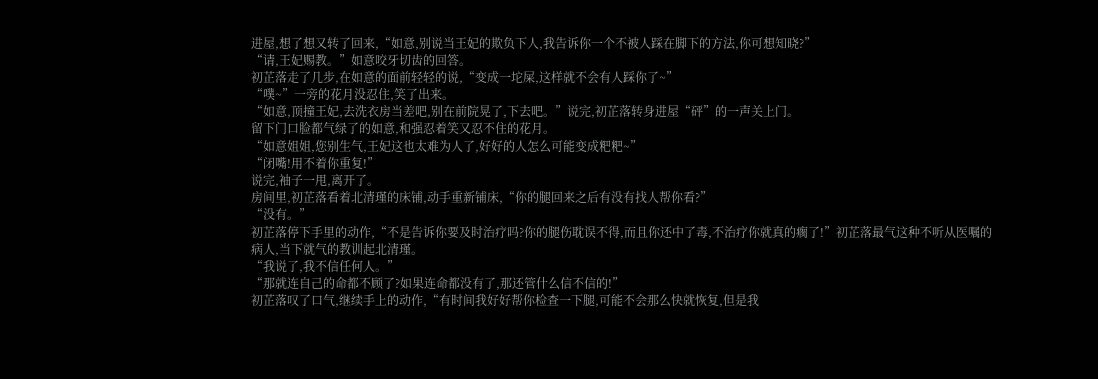进屋,想了想又转了回来,“如意,别说当王妃的欺负下人,我告诉你一个不被人踩在脚下的方法,你可想知晓?”
“请,王妃赐教。”如意咬牙切齿的回答。
初芷落走了几步,在如意的面前轻轻的说,“变成一坨屎,这样就不会有人踩你了~”
“噗~”一旁的花月没忍住,笑了出来。
“如意,顶撞王妃,去洗衣房当差吧,别在前院晃了,下去吧。”说完,初芷落转身进屋“砰”的一声关上门。
留下门口脸都气绿了的如意,和强忍着笑又忍不住的花月。
“如意姐姐,您别生气,王妃这也太难为人了,好好的人怎么可能变成粑粑~”
“闭嘴!用不着你重复!”
说完,袖子一甩,离开了。
房间里,初芷落看着北清瑾的床铺,动手重新铺床,“你的腿回来之后有没有找人帮你看?”
“没有。”
初芷落停下手里的动作,“不是告诉你要及时治疗吗?你的腿伤耽误不得,而且你还中了毒,不治疗你就真的瘸了!”初芷落最气这种不听从医嘱的病人,当下就气的教训起北清瑾。
“我说了,我不信任何人。”
“那就连自己的命都不顾了?如果连命都没有了,那还管什么信不信的!”
初芷落叹了口气,继续手上的动作,“有时间我好好帮你检查一下腿,可能不会那么快就恢复,但是我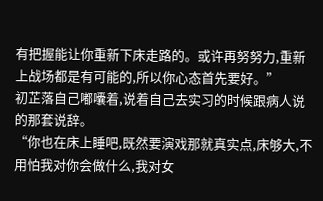有把握能让你重新下床走路的。或许再努努力,重新上战场都是有可能的,所以你心态首先要好。”
初芷落自己嘟囔着,说着自己去实习的时候跟病人说的那套说辞。
“你也在床上睡吧,既然要演戏那就真实点,床够大,不用怕我对你会做什么,我对女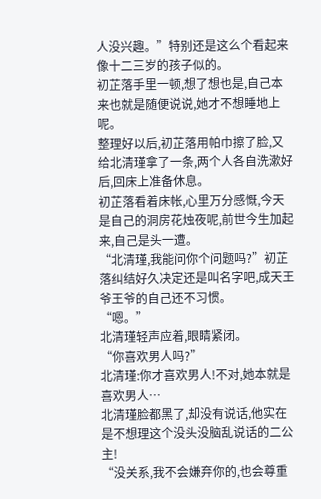人没兴趣。”特别还是这么个看起来像十二三岁的孩子似的。
初芷落手里一顿,想了想也是,自己本来也就是随便说说,她才不想睡地上呢。
整理好以后,初芷落用帕巾擦了脸,又给北清瑾拿了一条,两个人各自洗漱好后,回床上准备休息。
初芷落看着床帐,心里万分感慨,今天是自己的洞房花烛夜呢,前世今生加起来,自己是头一遭。
“北清瑾,我能问你个问题吗?”初芷落纠结好久决定还是叫名字吧,成天王爷王爷的自己还不习惯。
“嗯。”
北清瑾轻声应着,眼睛紧闭。
“你喜欢男人吗?”
北清瑾:你才喜欢男人!不对,她本就是喜欢男人…
北清瑾脸都黑了,却没有说话,他实在是不想理这个没头没脑乱说话的二公主!
“没关系,我不会嫌弃你的,也会尊重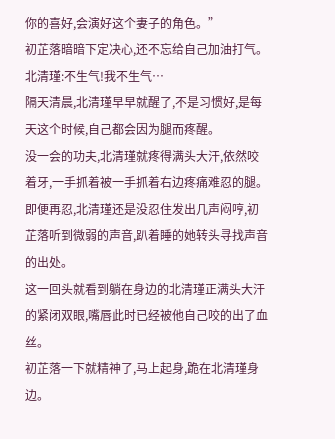你的喜好,会演好这个妻子的角色。”
初芷落暗暗下定决心,还不忘给自己加油打气。
北清瑾:不生气!我不生气…
隔天清晨,北清瑾早早就醒了,不是习惯好,是每天这个时候,自己都会因为腿而疼醒。
没一会的功夫,北清瑾就疼得满头大汗,依然咬着牙,一手抓着被一手抓着右边疼痛难忍的腿。
即便再忍,北清瑾还是没忍住发出几声闷哼,初芷落听到微弱的声音,趴着睡的她转头寻找声音的出处。
这一回头就看到躺在身边的北清瑾正满头大汗的紧闭双眼,嘴唇此时已经被他自己咬的出了血丝。
初芷落一下就精神了,马上起身,跪在北清瑾身边。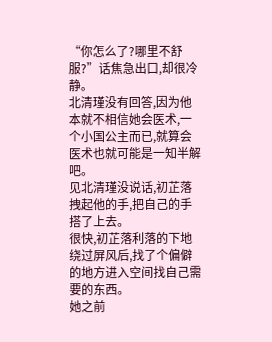“你怎么了?哪里不舒服?”话焦急出口,却很冷静。
北清瑾没有回答,因为他本就不相信她会医术,一个小国公主而已,就算会医术也就可能是一知半解吧。
见北清瑾没说话,初芷落拽起他的手,把自己的手搭了上去。
很快,初芷落利落的下地绕过屏风后,找了个偏僻的地方进入空间找自己需要的东西。
她之前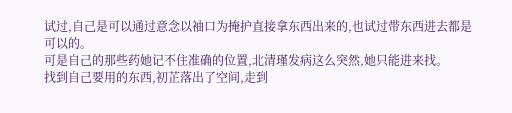试过,自己是可以通过意念以袖口为掩护直接拿东西出来的,也试过带东西进去都是可以的。
可是自己的那些药她记不住准确的位置,北清瑾发病这么突然,她只能进来找。
找到自己要用的东西,初芷落出了空间,走到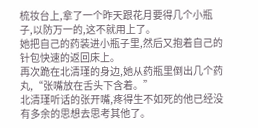梳妆台上,拿了一个昨天跟花月要得几个小瓶子,以防万一的,这不就用上了。
她把自己的药装进小瓶子里,然后又抱着自己的针包快速的返回床上。
再次跪在北清瑾的身边,她从药瓶里倒出几个药丸,“张嘴放在舌头下含着。”
北清瑾听话的张开嘴,疼得生不如死的他已经没有多余的思想去思考其他了。